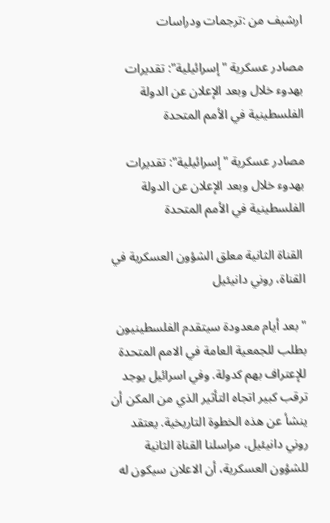ارشيف من :ترجمات ودراسات

مصادر عسكرية "إسرائيلية": تقديرات بهدوء خلال وبعد الإعلان عن الدولة الفلسطينية في الأمم المتحدة

مصادر عسكرية "إسرائيلية": تقديرات بهدوء خلال وبعد الإعلان عن الدولة الفلسطينية في الأمم المتحدة

 القناة الثانية معلق الشؤون العسكرية في القناة، روني دانيئيل

"بعد أيام معدودة سيتقدم الفلسطينيون بطلب للجمعية العامة في الامم المتحدة للإعتراف بهم كدولة. وفي اسرائيل يوجد ترقب كبير اتجاه التأثير الذي من المكن أن ينشأ عن هذه الخطوة التاريخية. يعتقد روني دانيئيل، مراسلنا القناة الثانية للشؤون العسكرية، أن الاعلان سيكون له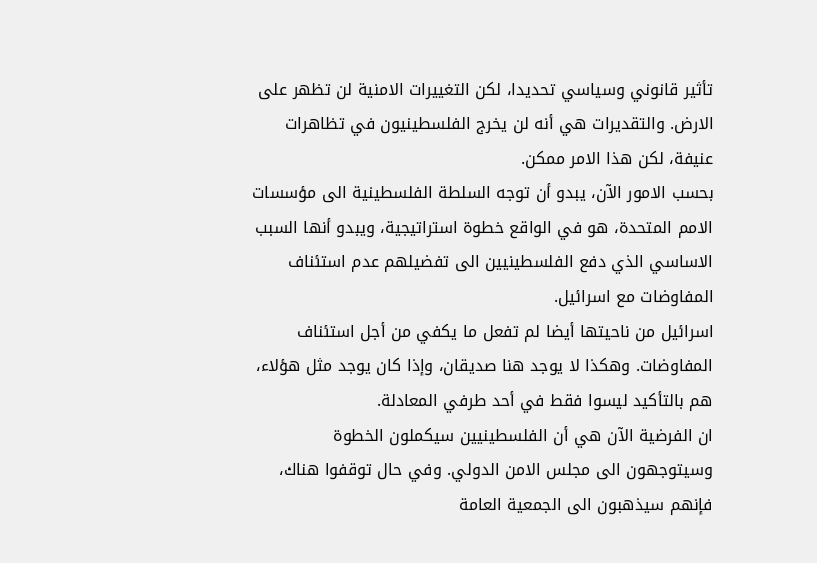تأثير قانوني وسياسي تحديدا، لكن التغييرات الامنية لن تظهر على الارض. والتقديرات هي أنه لن يخرج الفلسطينيون في تظاهرات عنيفة، لكن هذا الامر ممكن.
بحسب الامور الآن، يبدو أن توجه السلطة الفلسطينية الى مؤسسات الامم المتحدة، هو في الواقع خطوة استراتيجية، ويبدو أنها السبب الاساسي الذي دفع الفلسطينيين الى تفضيلهم عدم استئناف المفاوضات مع اسرائيل.
اسرائيل من ناحيتها أيضا لم تفعل ما يكفي من أجل استئناف المفاوضات. وهكذا لا يوجد هنا صديقان، وإذا كان يوجد مثل هؤلاء، هم بالتأكيد ليسوا فقط في أحد طرفي المعادلة.
ان الفرضية الآن هي أن الفلسطينيين سيكملون الخطوة وسيتوجهون الى مجلس الامن الدولي. وفي حال توقفوا هناك، فإنهم سيذهبون الى الجمعية العامة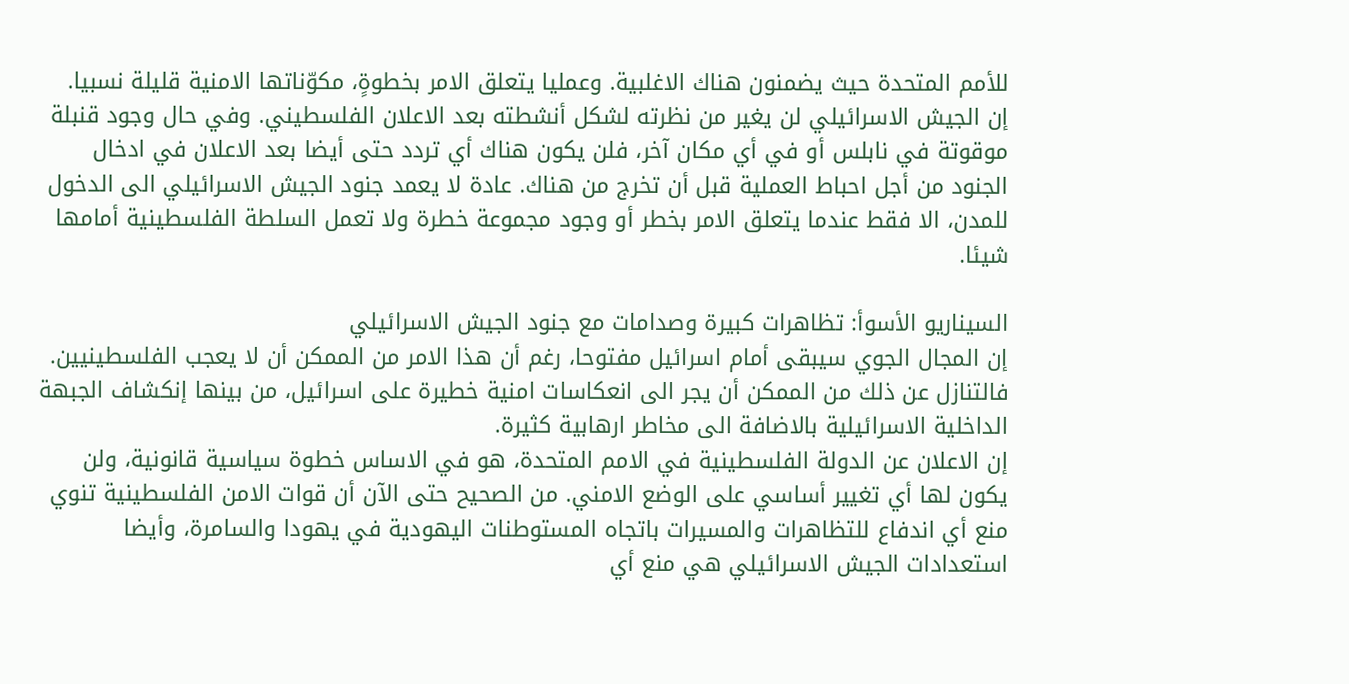للأمم المتحدة حيث يضمنون هناك الاغلبية. وعمليا يتعلق الامر بخطوةٍ، مكوّناتها الامنية قليلة نسبيا.
إن الجيش الاسرائيلي لن يغير من نظرته لشكل أنشطته بعد الاعلان الفلسطيني. وفي حال وجود قنبلة موقوتة في نابلس أو في أي مكان آخر، فلن يكون هناك أي تردد حتى أيضا بعد الاعلان في ادخال الجنود من أجل احباط العملية قبل أن تخرج من هناك. عادة لا يعمد جنود الجيش الاسرائيلي الى الدخول للمدن، الا فقط عندما يتعلق الامر بخطر أو وجود مجموعة خطرة ولا تعمل السلطة الفلسطينية أمامها شيئا.

السيناريو الأسوأ: تظاهرات كبيرة وصدامات مع جنود الجيش الاسرائيلي
إن المجال الجوي سيبقى أمام اسرائيل مفتوحا، رغم أن هذا الامر من الممكن أن لا يعجب الفلسطينيين. فالتنازل عن ذلك من الممكن أن يجر الى انعكاسات امنية خطيرة على اسرائيل، من بينها إنكشاف الجبهة الداخلية الاسرائيلية بالاضافة الى مخاطر ارهابية كثيرة.
إن الاعلان عن الدولة الفلسطينية في الامم المتحدة، هو في الاساس خطوة سياسية قانونية، ولن يكون لها أي تغيير أساسي على الوضع الامني. من الصحيح حتى الآن أن قوات الامن الفلسطينية تنوي منع أي اندفاع للتظاهرات والمسيرات باتجاه المستوطنات اليهودية في يهودا والسامرة، وأيضا استعدادات الجيش الاسرائيلي هي منع أي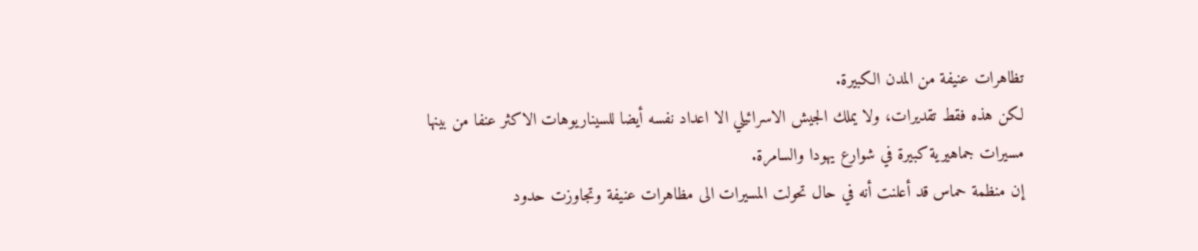تظاهرات عنيفة من المدن الكبيرة.
لكن هذه فقط تقديرات، ولا يملك الجيش الاسرائيلي الا اعداد نفسه أيضا للسيناريوهات الاكثر عنفا من بينها مسيرات جماهيرية كبيرة في شوارع يهودا والسامرة.
إن منظمة حماس قد أعلنت أنه في حال تحولت المسيرات الى مظاهرات عنيفة وتجاوزت حدود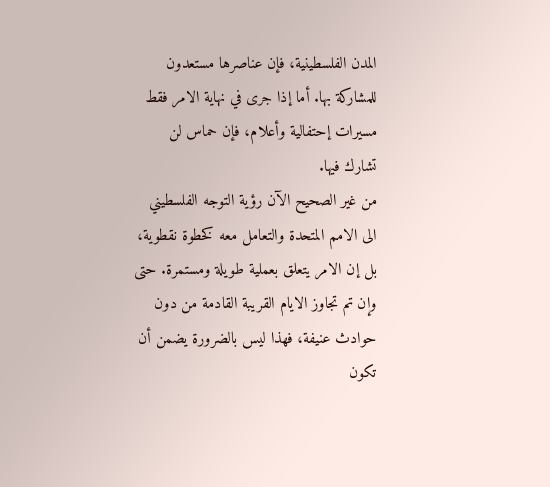المدن الفلسطينية، فإن عناصرها مستعدون للمشاركة بها. أما إذا جرى في نهاية الامر فقط مسيرات إحتفالية وأعلام، فإن حماس لن تشارك فيها.
من غير الصحيح الآن رؤية التوجه الفلسطيني الى الامم المتحدة والتعامل معه كخطوة نقطوية، بل إن الامر يتعلق بعملية طويلة ومستمرة. حتى وإن تم تجاوز الايام القريبة القادمة من دون حوادث عنيفة، فهذا ليس بالضرورة يضمن أن تكون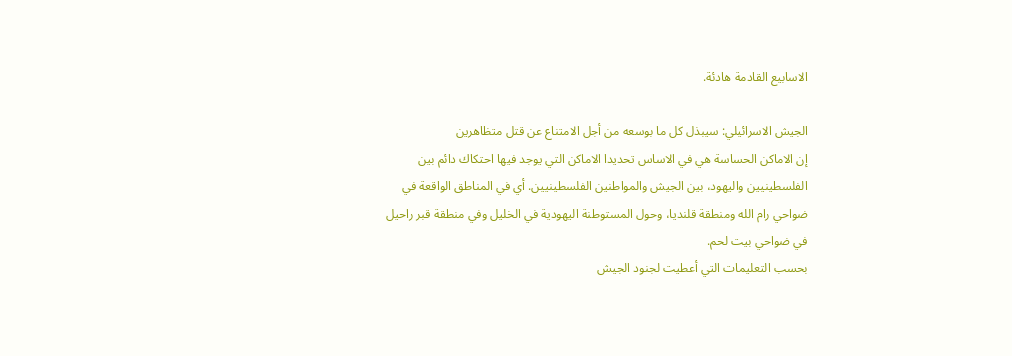الاسابيع القادمة هادئة.

الجيش الاسرائيلي: سيبذل كل ما بوسعه من أجل الامتناع عن قتل متظاهرين
إن الاماكن الحساسة هي في الاساس تحديدا الاماكن التي يوجد فيها احتكاك دائم بين الفلسطينيين واليهود، بين الجيش والمواطنين الفلسطينيين. أي في المناطق الواقعة في ضواحي رام الله ومنطقة قلنديا، وحول المستوطنة اليهودية في الخليل وفي منطقة قبر راحيل في ضواحي بيت لحم.
بحسب التعليمات التي أعطيت لجنود الجيش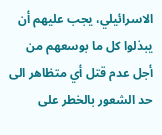الاسرائيلي، يجب عليهم أن يبذلوا كل ما بوسعهم من أجل عدم قتل أي متظاهر الى حد الشعور بالخطر على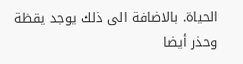الحياة. بالاضافة الى ذلك يوجد يقظة وحذر أيضا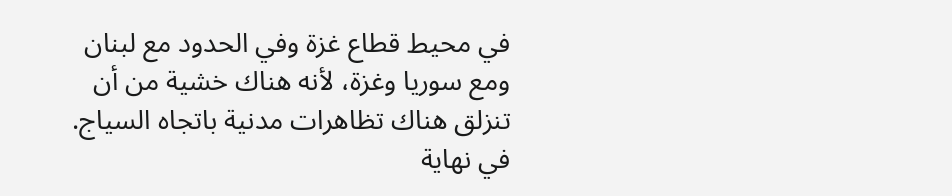في محيط قطاع غزة وفي الحدود مع لبنان ومع سوريا وغزة، لأنه هناك خشية من أن تنزلق هناك تظاهرات مدنية باتجاه السياج.
في نهاية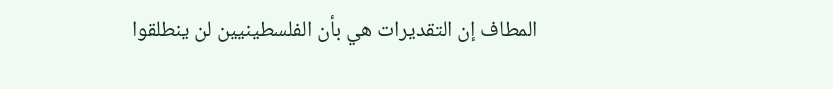المطاف إن التقديرات هي بأن الفلسطينيين لن ينطلقوا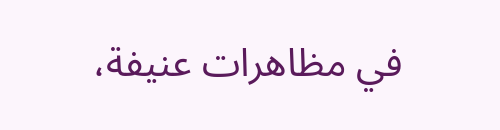في مظاهرات عنيفة،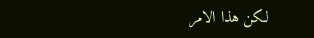لكن هذا الامر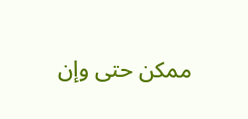ممكن حتى وإن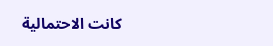كانت الاحتمالية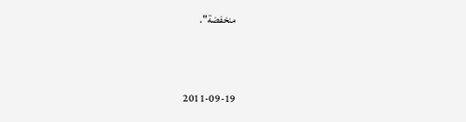منخفضة".


2011-09-19